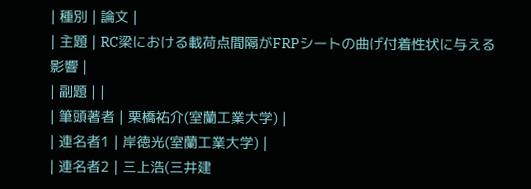| 種別 | 論文 |
| 主題 | RC梁における載荷点間隔がFRPシートの曲げ付着性状に与える影響 |
| 副題 | |
| 筆頭著者 | 栗橋祐介(室蘭工業大学) |
| 連名者1 | 岸徳光(室蘭工業大学) |
| 連名者2 | 三上浩(三井建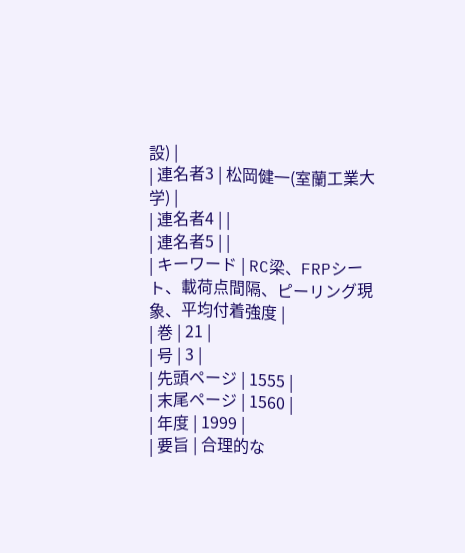設) |
| 連名者3 | 松岡健一(室蘭工業大学) |
| 連名者4 | |
| 連名者5 | |
| キーワード | RC梁、FRPシート、載荷点間隔、ピーリング現象、平均付着強度 |
| 巻 | 21 |
| 号 | 3 |
| 先頭ページ | 1555 |
| 末尾ページ | 1560 |
| 年度 | 1999 |
| 要旨 | 合理的な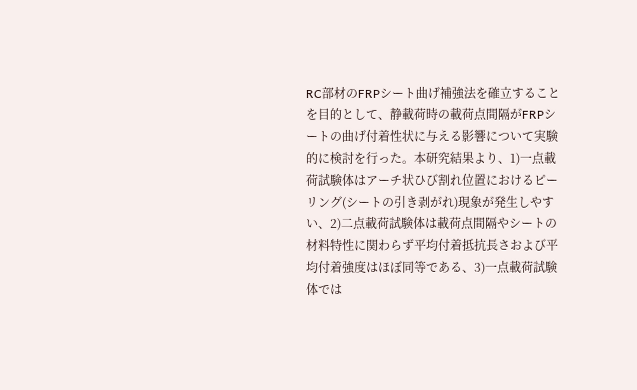RC部材のFRPシート曲げ補強法を確立することを目的として、静載荷時の載荷点間隔がFRPシートの曲げ付着性状に与える影響について実験的に検討を行った。本研究結果より、1)一点載荷試験体はアーチ状ひび割れ位置におけるピーリング(シートの引き剥がれ)現象が発生しやすい、2)二点載荷試験体は載荷点間隔やシートの材料特性に関わらず平均付着抵抗長さおよび平均付着強度はほぼ同等である、3)一点載荷試験体では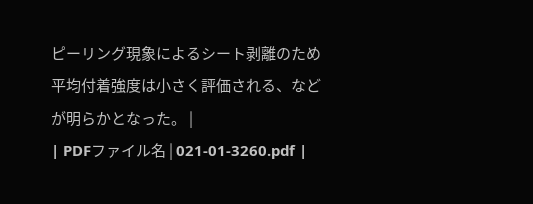ピーリング現象によるシート剥離のため平均付着強度は小さく評価される、などが明らかとなった。 |
| PDFファイル名 | 021-01-3260.pdf |